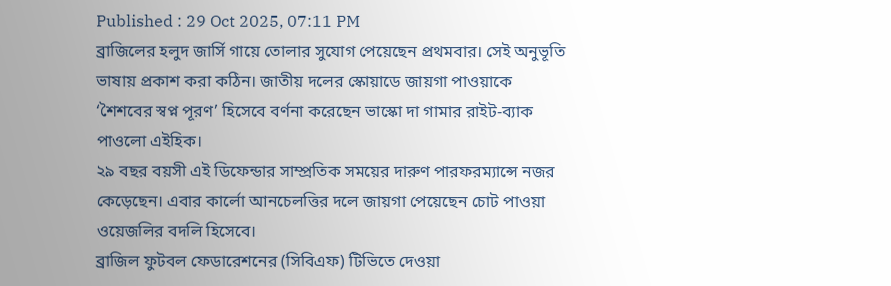Published : 29 Oct 2025, 07:11 PM
ব্রাজিলের হলুদ জার্সি গায়ে তোলার সুযোগ পেয়েছেন প্রথমবার। সেই অনুভূতি ভাষায় প্রকাশ করা কঠিন। জাতীয় দলের স্কোয়াডে জায়গা পাওয়াকে ‘শৈশবের স্বপ্ন পূরণ’ হিসেবে বর্ণনা করেছেন ভাস্কো দা গামার রাইট-ব্যাক পাওলো এইহিক।
২৯ বছর বয়সী এই ডিফেন্ডার সাম্প্রতিক সময়ের দারুণ পারফরম্যান্সে নজর কেড়েছেন। এবার কার্লো আনচেলত্তির দলে জায়গা পেয়েছেন চোট পাওয়া ওয়েজলির বদলি হিসেবে।
ব্রাজিল ফুটবল ফেডারেশনের (সিবিএফ) টিভিতে দেওয়া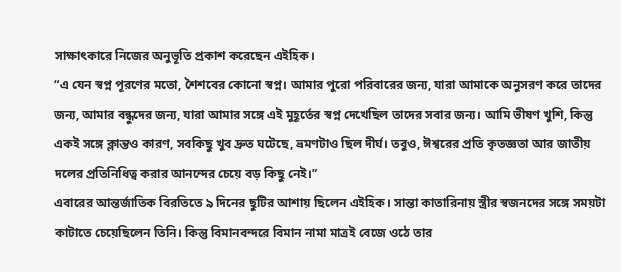সাক্ষাৎকারে নিজের অনুভূতি প্রকাশ করেছেন এইহিক।
“এ যেন স্বপ্ন পূরণের মতো, শৈশবের কোনো স্বপ্ন। আমার পুরো পরিবারের জন্য, যারা আমাকে অনুসরণ করে তাদের জন্য, আমার বন্ধুদের জন্য, যারা আমার সঙ্গে এই মুহূর্তের স্বপ্ন দেখেছিল তাদের সবার জন্য। আমি ভীষণ খুশি, কিন্তু একই সঙ্গে ক্লান্তও কারণ, সবকিছু খুব দ্রুত ঘটেছে, ভ্রমণটাও ছিল দীর্ঘ। তবুও, ঈশ্বরের প্রতি কৃতজ্ঞতা আর জাতীয় দলের প্রতিনিধিত্ব করার আনন্দের চেয়ে বড় কিছু নেই।”
এবারের আন্তর্জাতিক বিরতিতে ৯ দিনের ছুটির আশায় ছিলেন এইহিক। সান্তা কাতারিনায় স্ত্রীর স্বজনদের সঙ্গে সময়টা কাটাতে চেয়েছিলেন তিনি। কিন্তু বিমানবন্দরে বিমান নামা মাত্রই বেজে ওঠে তার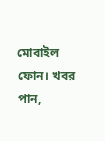মোবাইল ফোন। খবর পান,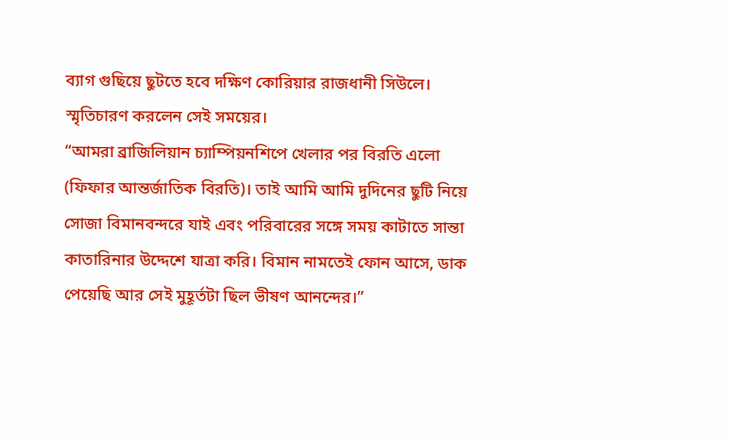ব্যাগ গুছিয়ে ছুটতে হবে দক্ষিণ কোরিয়ার রাজধানী সিউলে। স্মৃতিচারণ করলেন সেই সময়ের।
“আমরা ব্রাজিলিয়ান চ্যাম্পিয়নশিপে খেলার পর বিরতি এলো (ফিফার আন্তর্জাতিক বিরতি)। তাই আমি আমি দুদিনের ছুটি নিয়ে সোজা বিমানবন্দরে যাই এবং পরিবারের সঙ্গে সময় কাটাতে সান্তা কাতারিনার উদ্দেশে যাত্রা করি। বিমান নামতেই ফোন আসে, ডাক পেয়েছি আর সেই মুহূর্তটা ছিল ভীষণ আনন্দের।”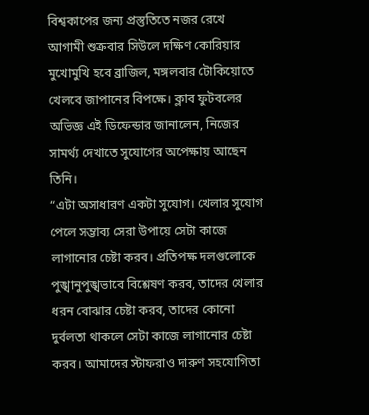বিশ্বকাপের জন্য প্রস্তুতিতে নজর রেখে আগামী শুক্রবার সিউলে দক্ষিণ কোরিয়ার মুখোমুখি হবে ব্রাজিল, মঙ্গলবার টোকিয়োতে খেলবে জাপানের বিপক্ষে। ক্লাব ফুটবলের অভিজ্ঞ এই ডিফেন্ডার জানালেন, নিজের সামর্থ্য দেখাতে সুযোগের অপেক্ষায় আছেন তিনি।
“এটা অসাধারণ একটা সুযোগ। খেলার সুযোগ পেলে সম্ভাব্য সেরা উপায়ে সেটা কাজে লাগানোর চেষ্টা করব। প্রতিপক্ষ দলগুলোকে পুঙ্খানুপুঙ্খভাবে বিশ্লেষণ করব, তাদের খেলার ধরন বোঝার চেষ্টা করব, তাদের কোনো দুর্বলতা থাকলে সেটা কাজে লাগানোর চেষ্টা করব। আমাদের স্টাফরাও দারুণ সহযোগিতা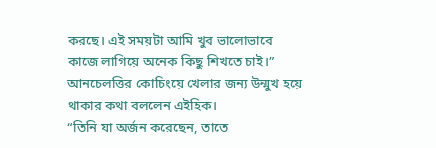করছে। এই সময়টা আমি খুব ভালোভাবে কাজে লাগিয়ে অনেক কিছু শিখতে চাই।”
আনচেলত্তির কোচিংয়ে খেলার জন্য উন্মুখ হয়ে থাকার কথা বললেন এইহিক।
“তিনি যা অর্জন করেছেন, তাতে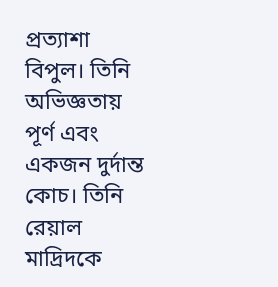প্রত্যাশা বিপুল। তিনি অভিজ্ঞতায় পূর্ণ এবং একজন দুর্দান্ত কোচ। তিনি রেয়াল মাদ্রিদকে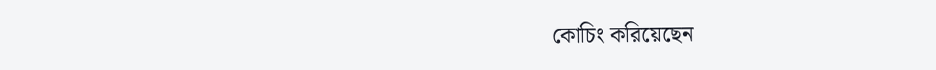কোচিং করিয়েছেন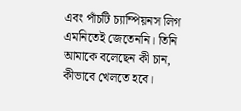এবং পাঁচটি চ্যাম্পিয়নস লিগ এমনিতেই জেতেননি। তিনি আমাকে বলেছেন কী চান, কীভাবে খেলতে হবে।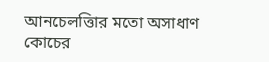আনচেলত্তিার মতো অসাধাণ কোচের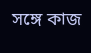সঙ্গে কাজ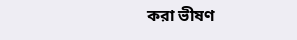করা ভীষণ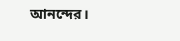আনন্দের।